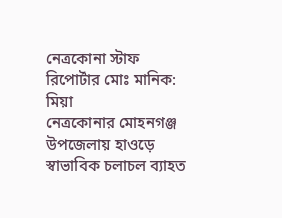নেত্রকোনা স্টাফ রিপোর্টার মোঃ মানিক: মিয়া
নেত্রকোনার মোহনগঞ্জ উপজেলায় হাওড়ে স্বাভাবিক চলাচল ব্যাহত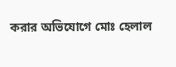করার অভিযোগে মোঃ হেলাল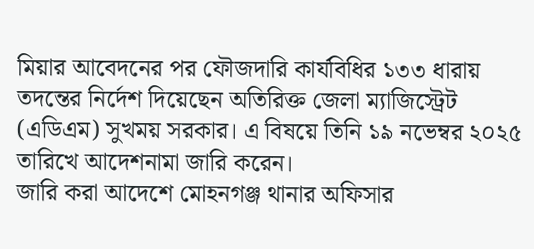মিয়ার আবেদনের পর ফৌজদারি কার্যবিধির ১৩৩ ধারায় তদন্তের নির্দেশ দিয়েছেন অতিরিক্ত জেলা ম্যাজিস্ট্রেট (এডিএম) সুখময় সরকার। এ বিষয়ে তিনি ১৯ নভেম্বর ২০২৫ তারিখে আদেশনামা জারি করেন।
জারি করা আদেশে মোহনগঞ্জ থানার অফিসার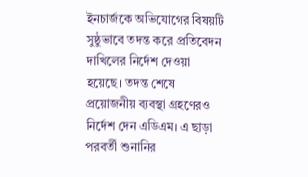ইনচার্জকে অভিযোগের বিষয়টি সুষ্ঠুভাবে তদন্ত করে প্রতিবেদন দাখিলের নির্দেশ দেওয়া হয়েছে। তদন্ত শেষে প্রয়োজনীয় ব্যবস্থা গ্রহণেরও নির্দেশ দেন এডিএম। এ ছাড়া পরবর্তী শুনানির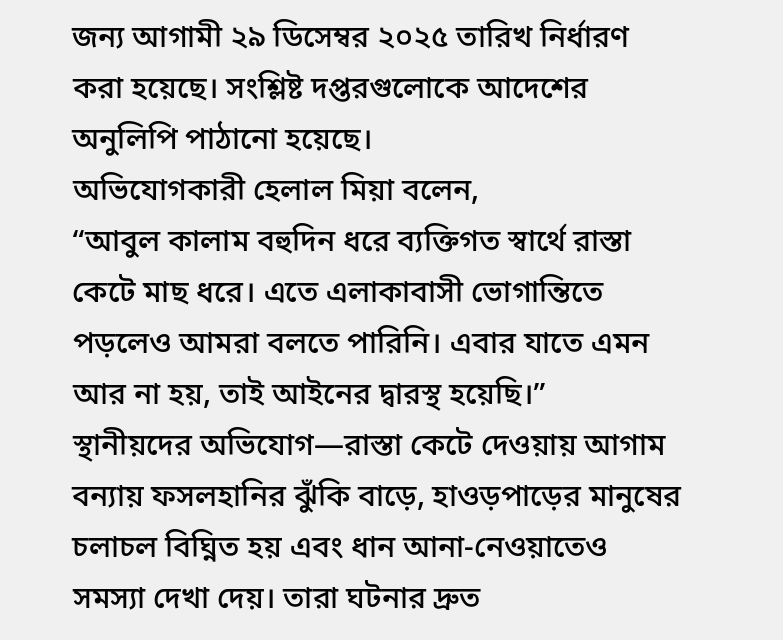জন্য আগামী ২৯ ডিসেম্বর ২০২৫ তারিখ নির্ধারণ করা হয়েছে। সংশ্লিষ্ট দপ্তরগুলোকে আদেশের অনুলিপি পাঠানো হয়েছে।
অভিযোগকারী হেলাল মিয়া বলেন,
“আবুল কালাম বহুদিন ধরে ব্যক্তিগত স্বার্থে রাস্তা কেটে মাছ ধরে। এতে এলাকাবাসী ভোগান্তিতে পড়লেও আমরা বলতে পারিনি। এবার যাতে এমন আর না হয়, তাই আইনের দ্বারস্থ হয়েছি।”
স্থানীয়দের অভিযোগ—রাস্তা কেটে দেওয়ায় আগাম বন্যায় ফসলহানির ঝুঁকি বাড়ে, হাওড়পাড়ের মানুষের চলাচল বিঘ্নিত হয় এবং ধান আনা-নেওয়াতেও সমস্যা দেখা দেয়। তারা ঘটনার দ্রুত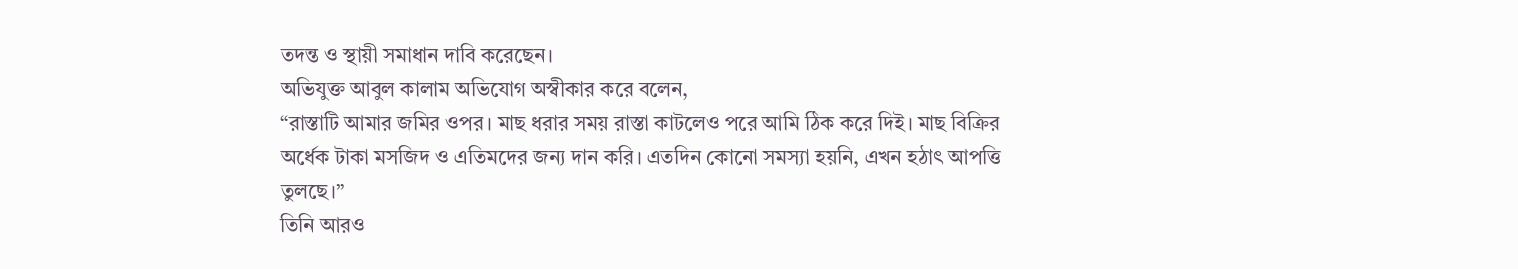তদন্ত ও স্থায়ী সমাধান দাবি করেছেন।
অভিযুক্ত আবুল কালাম অভিযোগ অস্বীকার করে বলেন,
“রাস্তাটি আমার জমির ওপর। মাছ ধরার সময় রাস্তা কাটলেও পরে আমি ঠিক করে দিই। মাছ বিক্রির অর্ধেক টাকা মসজিদ ও এতিমদের জন্য দান করি। এতদিন কোনো সমস্যা হয়নি, এখন হঠাৎ আপত্তি তুলছে।”
তিনি আরও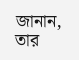জানান, তার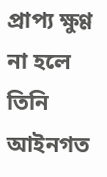প্রাপ্য ক্ষুণ্ণ না হলে তিনি আইনগত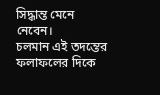সিদ্ধান্ত মেনে নেবেন।
চলমান এই তদন্তের ফলাফলের দিকে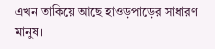এখন তাকিয়ে আছে হাওড়পাড়ের সাধারণ মানুষ।